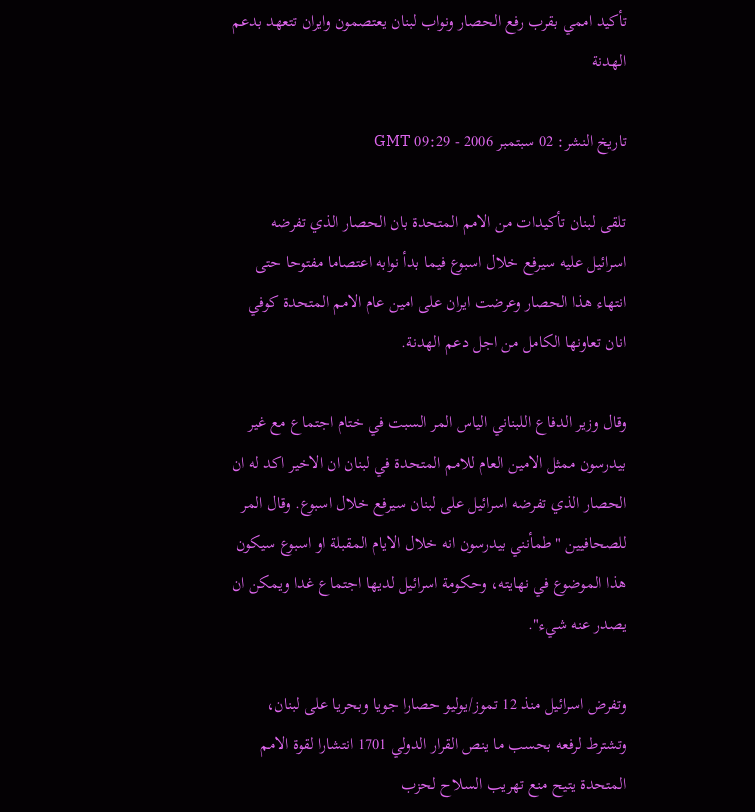تأكيد اممي بقرب رفع الحصار ونواب لبنان يعتصمون وايران تتعهد بدعم الهدنة

تاريخ النشر: 02 سبتمبر 2006 - 09:29 GMT

تلقى لبنان تأكيدات من الامم المتحدة بان الحصار الذي تفرضه اسرائيل عليه سيرفع خلال اسبوع فيما بدأ نوابه اعتصاما مفتوحا حتى انتهاء هذا الحصار وعرضت ايران على امين عام الامم المتحدة كوفي انان تعاونها الكامل من اجل دعم الهدنة.

وقال وزير الدفاع اللبناني الياس المر السبت في ختام اجتماع مع غير بيدرسون ممثل الامين العام للامم المتحدة في لبنان ان الاخير اكد له ان الحصار الذي تفرضه اسرائيل على لبنان سيرفع خلال اسبوع. وقال المر للصحافيين "طمأنني بيدرسون انه خلال الايام المقبلة او اسبوع سيكون هذا الموضوع في نهايته، وحكومة اسرائيل لديها اجتماع غدا ويمكن ان يصدر عنه شيء".

وتفرض اسرائيل منذ 12 تموز/يوليو حصارا جويا وبحريا على لبنان، وتشترط لرفعه بحسب ما ينص القرار الدولي 1701 انتشارا لقوة الامم المتحدة يتيح منع تهريب السلاح لحزب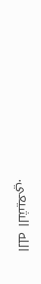الله الشيعي.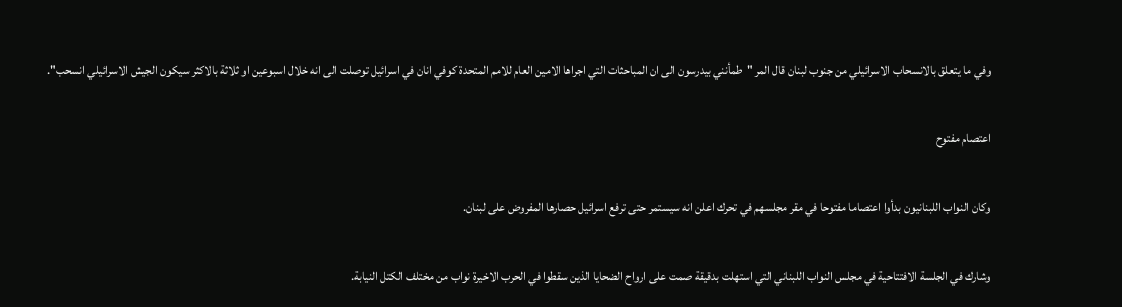وفي ما يتعلق بالانسحاب الاسرائيلي من جنوب لبنان قال المر "طمأنني بيدرسون الى ان المباحثات التي اجراها الامين العام للامم المتحدة كوفي انان في اسرائيل توصلت الى انه خلال اسبوعين او ثلاثة بالاكثر سيكون الجيش الاسرائيلي انسحب".

اعتصام مفتوح

وكان النواب اللبنانيون بدأوا اعتصاما مفتوحا في مقر مجلسهم في تحرك اعلن انه سيستمر حتى ترفع اسرائيل حصارها المفروض على لبنان.

وشارك في الجلسة الافتتاحية في مجلس النواب اللبناني التي استهلت بدقيقة صمت على ارواح الضحايا الذين سقطوا في الحرب الاخيرة نواب من مختلف الكتل النيابة.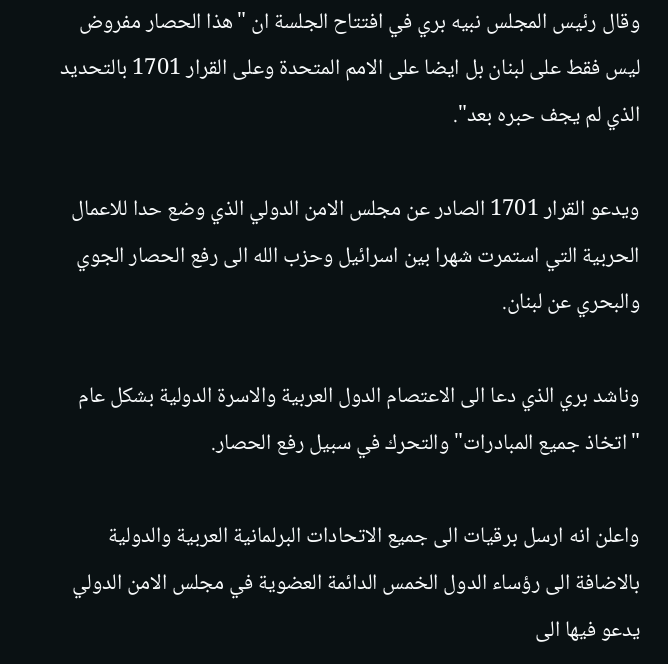وقال رئيس المجلس نبيه بري في افتتاح الجلسة ان "هذا الحصار مفروض ليس فقط على لبنان بل ايضا على الامم المتحدة وعلى القرار 1701 بالتحديد الذي لم يجف حبره بعد".

ويدعو القرار 1701 الصادر عن مجلس الامن الدولي الذي وضع حدا للاعمال الحربية التي استمرت شهرا بين اسرائيل وحزب الله الى رفع الحصار الجوي والبحري عن لبنان.

وناشد بري الذي دعا الى الاعتصام الدول العربية والاسرة الدولية بشكل عام "اتخاذ جميع المبادرات" والتحرك في سبيل رفع الحصار.

واعلن انه ارسل برقيات الى جميع الاتحادات البرلمانية العربية والدولية بالاضافة الى رؤساء الدول الخمس الدائمة العضوية في مجلس الامن الدولي يدعو فيها الى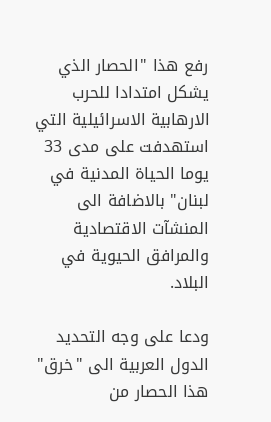رفع هذا "الحصار الذي يشكل امتدادا للحرب الارهابية الاسرائيلية التي استهدفت على مدى 33 يوما الحياة المدنية في لبنان" بالاضافة الى المنشآت الاقتصادية والمرافق الحيوية في البلاد.

ودعا على وجه التحديد الدول العربية الى "خرق" هذا الحصار من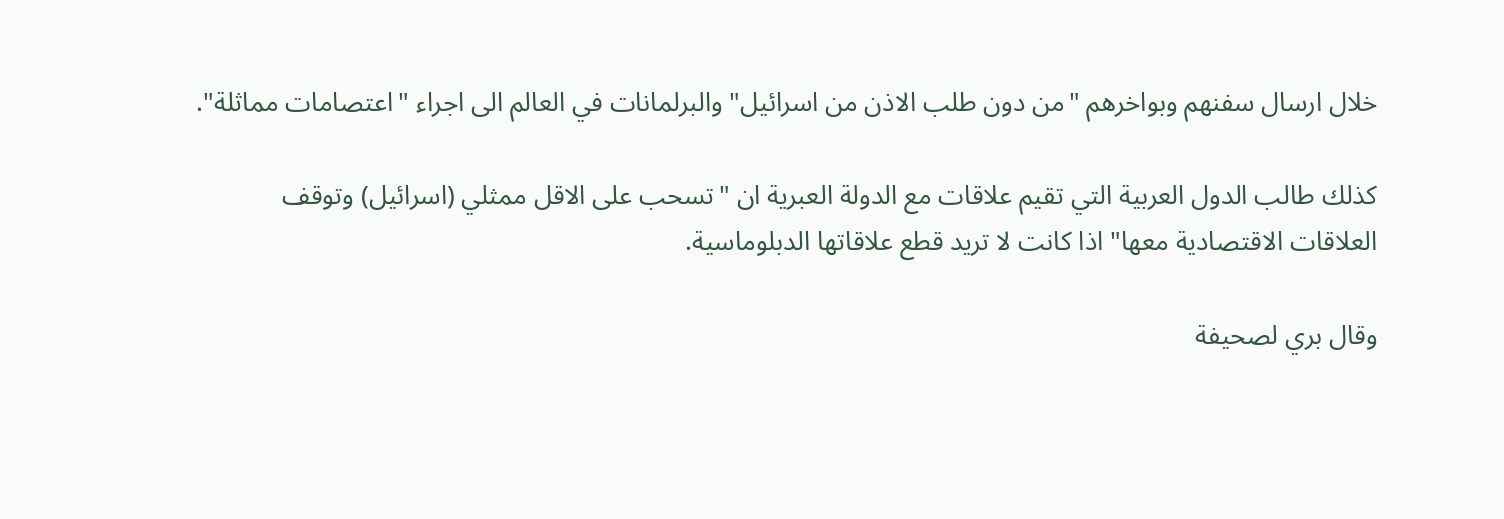خلال ارسال سفنهم وبواخرهم "من دون طلب الاذن من اسرائيل" والبرلمانات في العالم الى اجراء "اعتصامات مماثلة".

كذلك طالب الدول العربية التي تقيم علاقات مع الدولة العبرية ان "تسحب على الاقل ممثلي (اسرائيل) وتوقف العلاقات الاقتصادية معها" اذا كانت لا تريد قطع علاقاتها الدبلوماسية.

وقال بري لصحيفة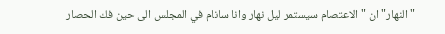"النهار" ان "الاعتصام سيستمر ليل نهار وانا سانام في المجلس الى حين فك الحصار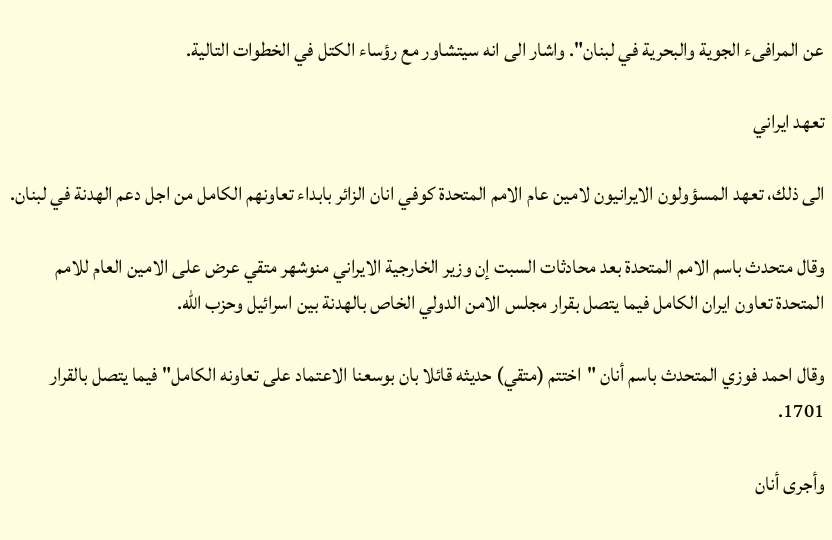عن المرافىء الجوية والبحرية في لبنان". واشار الى انه سيتشاور مع رؤساء الكتل في الخطوات التالية.

تعهد ايراني

الى ذلك، تعهد المسؤولون الايرانيون لامين عام الامم المتحدة كوفي انان الزائر بابداء تعاونهم الكامل من اجل دعم الهدنة في لبنان.

وقال متحدث باسم الامم المتحدة بعد محادثات السبت إن وزير الخارجية الايراني منوشهر متقي عرض على الامين العام للامم المتحدة تعاون ايران الكامل فيما يتصل بقرار مجلس الامن الدولي الخاص بالهدنة بين اسرائيل وحزب الله.

وقال احمد فوزي المتحدث باسم أنان "اختتم (متقي) حديثه قائلا بان بوسعنا الاعتماد على تعاونه الكامل" فيما يتصل بالقرار 1701.

وأجرى أنان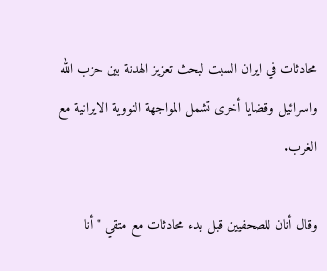محادثات في ايران السبت لبحث تعزيز الهدنة بين حزب الله واسرائيل وقضايا أخرى تشمل المواجهة النووية الايرانية مع الغرب.

وقال أنان للصحفيين قبل بدء محادثات مع متقي "أنا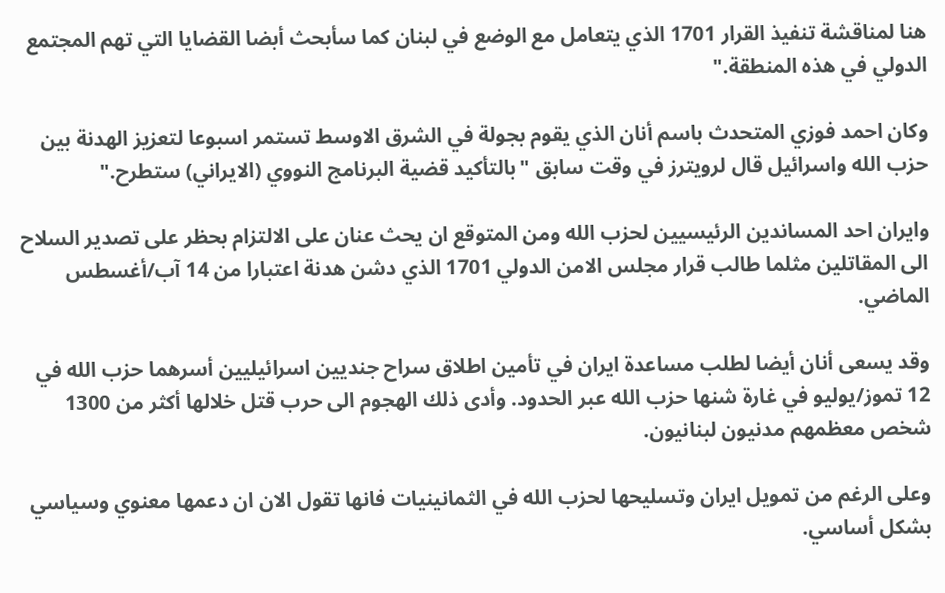هنا لمناقشة تنفيذ القرار 1701 الذي يتعامل مع الوضع في لبنان كما سأبحث أبضا القضايا التي تهم المجتمع الدولي في هذه المنطقة."

وكان احمد فوزي المتحدث باسم أنان الذي يقوم بجولة في الشرق الاوسط تستمر اسبوعا لتعزيز الهدنة بين حزب الله واسرائيل قال لرويترز في وقت سابق "بالتأكيد قضية البرنامج النووي (الايراني) ستطرح."

وايران احد المساندين الرئيسيين لحزب الله ومن المتوقع ان يحث عنان على الالتزام بحظر على تصدير السلاح الى المقاتلين مثلما طالب قرار مجلس الامن الدولي 1701 الذي دشن هدنة اعتبارا من 14 آب/أغسطس الماضي.

وقد يسعى أنان أيضا لطلب مساعدة ايران في تأمين اطلاق سراح جنديين اسرائيليين أسرهما حزب الله في 12 تموز/يوليو في غارة شنها حزب الله عبر الحدود. وأدى ذلك الهجوم الى حرب قتل خلالها أكثر من 1300 شخص معظمهم مدنيون لبنانيون.

وعلى الرغم من تمويل ايران وتسليحها لحزب الله في الثمانينيات فانها تقول الان ان دعمها معنوي وسياسي بشكل أساسي.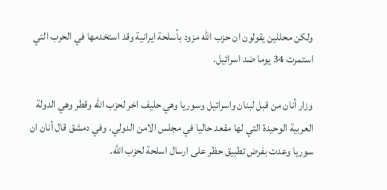ولكن محللين يقولون ان حزب الله مزود بأسلحة ايرانية وقد استخدمها في الحرب التي استمرت 34 يوما ضد اسرائيل.

وزار أنان من قبل لبنان واسرائيل وسوريا وهي حليف اخر لحزب الله وقطر وهي الدولة العربية الوحيدة التي لها مقعد حاليا في مجلس الامن الدولي. وفي دمشق قال أنان ان سوريا وعدت بفرض تطبيق حظر على ارسال اسلحة لحزب الله.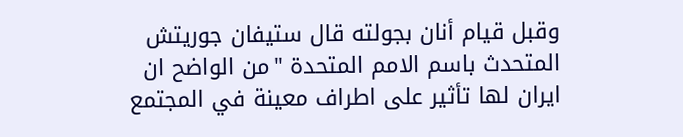وقبل قيام أنان بجولته قال ستيفان جوريتش المتحدث باسم الامم المتحدة "من الواضح ان ايران لها تأثير على اطراف معينة في المجتمع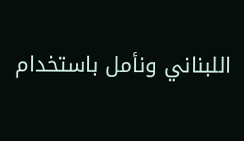اللبناني ونأمل باستخدام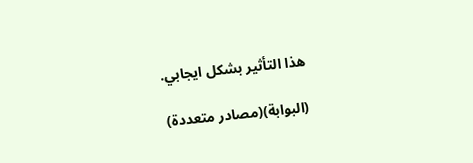هذا التأثير بشكل ايجابي.

(البوابة)(مصادر متعددة)